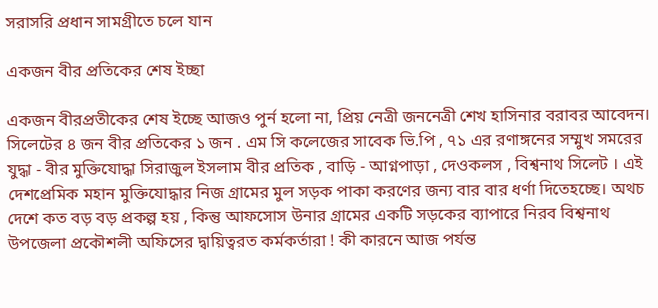সরাসরি প্রধান সামগ্রীতে চলে যান

একজন বীর প্রতিকের শেষ ইচ্ছা

একজন বীরপ্রতীকের শেষ ইচ্ছে আজও পুর্ন হলো না, প্রিয় নেত্রী জননেত্রী শেখ হাসিনার বরাবর আবেদন। সিলেটের ৪ জন বীর প্রতিকের ১ জন . এম সি কলেজের সাবেক ভি.পি , ৭১ এর রণাঙ্গনের সম্মুখ সমরের যুদ্ধা - বীর মুক্তিযোদ্ধা সিরাজুল ইসলাম বীর প্রতিক , বাড়ি - আগ্নপাড়া , দেওকলস , বিশ্বনাথ সিলেট । এই দেশপ্রেমিক মহান মুক্তিযোদ্ধার নিজ গ্রামের মুল সড়ক পাকা করণের জন্য বার বার ধর্ণা দিতেহচ্ছে। অথচ দেশে কত বড় বড় প্রকল্প হয় , কিন্তু আফসোস উনার গ্রামের একটি সড়কের ব্যাপারে নিরব বিশ্বনাথ উপজেলা প্রকৌশলী অফিসের দ্বায়িত্বরত কর্মকর্তারা ! কী কারনে আজ পর্যন্ত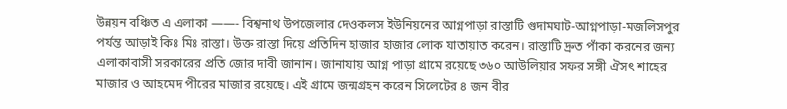উন্নয়ন বঞ্চিত এ এলাকা ——- বিশ্বনাথ উপজেলার দেওকলস ইউনিয়নের আগ্নপাড়া রাস্তাটি গুদামঘাট-আগ্নপাড়া-মজলিসপুর পর্যন্ত আড়াই কিঃ মিঃ রাস্তা। উক্ত রাস্তা দিয়ে প্রতিদিন হাজার হাজার লোক যাতায়াত করেন। রাস্তাটি দ্রুত পাঁকা করনের জন্য এলাকাবাসী সরকারের প্রতি জোর দাবী জানান। জানাযায় আগ্ন পাড়া গ্রামে রয়েছে ৩৬০ আউলিয়ার সফর সঙ্গী ঐসৎ শাহের মাজার ও আহমেদ পীরের মাজার রয়েছে। এই গ্রামে জন্মগ্রহন করেন সিলেটের ৪ জন বীর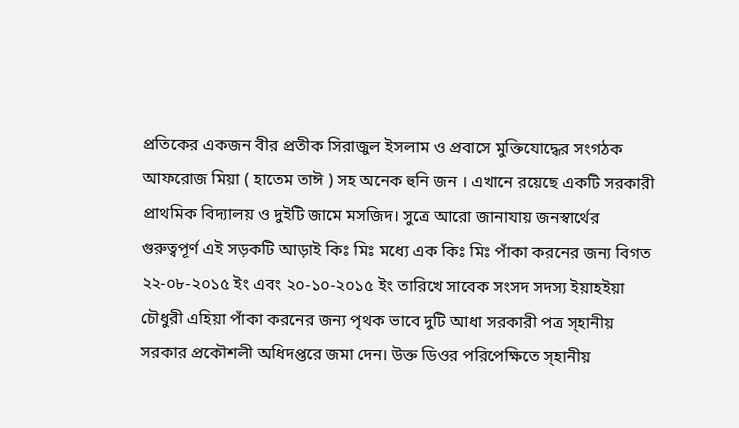প্রতিকের একজন বীর প্রতীক সিরাজুল ইসলাম ও প্রবাসে মুক্তিযোদ্ধের সংগঠক আফরোজ মিয়া ( হাতেম তাঈ ) সহ অনেক হুনি জন । এখানে রয়েছে একটি সরকারী প্রাথমিক বিদ্যালয় ও দুইটি জামে মসজিদ। সুত্রে আরো জানাযায় জনস্বার্থের গুরুত্বপূর্ণ এই সড়কটি আড়াই কিঃ মিঃ মধ্যে এক কিঃ মিঃ পাঁকা করনের জন্য বিগত ২২-০৮-২০১৫ ইং এবং ২০-১০-২০১৫ ইং তারিখে সাবেক সংসদ সদস্য ইয়াহইয়া চৌধুরী এহিয়া পাঁকা করনের জন্য পৃথক ভাবে দুটি আধা সরকারী পত্র স্হানীয় সরকার প্রকৌশলী অধিদপ্তরে জমা দেন। উক্ত ডিওর পরিপেক্ষিতে স্হানীয়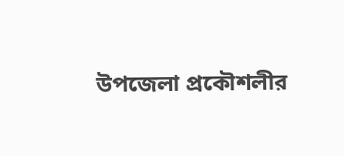উপজেলা প্রকৌশলীর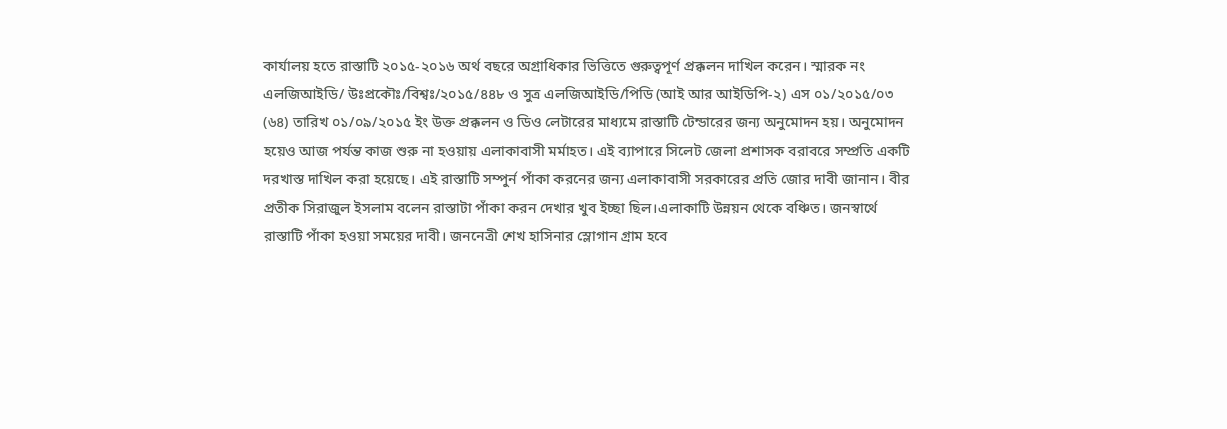কার্যালয় হতে রাস্তাটি ২০১৫-২০১৬ অর্থ বছরে অগ্রাধিকার ভিত্তিতে গুরুত্বপূর্ণ প্রক্কলন দাখিল করেন। স্মারক নং এলজিআইডি/ উঃপ্রকৌঃ/বিশ্বঃ/২০১৫/৪৪৮ ও সুত্র এলজিআইডি/পিডি (আই আর আইডিপি-২) এস ০১/২০১৫/০৩ (৬৪) তারিখ ০১/০৯/২০১৫ ইং উক্ত প্রক্কলন ও ডিও লেটারের মাধ্যমে রাস্তাটি টেন্ডারের জন্য অনুমোদন হয়। অনুমোদন হয়েও আজ পর্যন্ত কাজ শুরু না হওয়ায় এলাকাবাসী মর্মাহত। এই ব্যাপারে সিলেট জেলা প্রশাসক বরাবরে সম্প্রতি একটি দরখাস্ত দাখিল করা হয়েছে। এই রাস্তাটি সম্পুর্ন পাঁকা করনের জন্য এলাকাবাসী সরকারের প্রতি জোর দাবী জানান। বীর প্রতীক সিরাজুল ইসলাম বলেন রাস্তাটা পাঁকা করন দেখার খুব ইচ্ছা ছিল।এলাকাটি উন্নয়ন থেকে বঞ্চিত। জনস্বার্থে রাস্তাটি পাঁকা হওয়া সময়ের দাবী। জননেত্রী শেখ হাসিনার স্লোগান গ্রাম হবে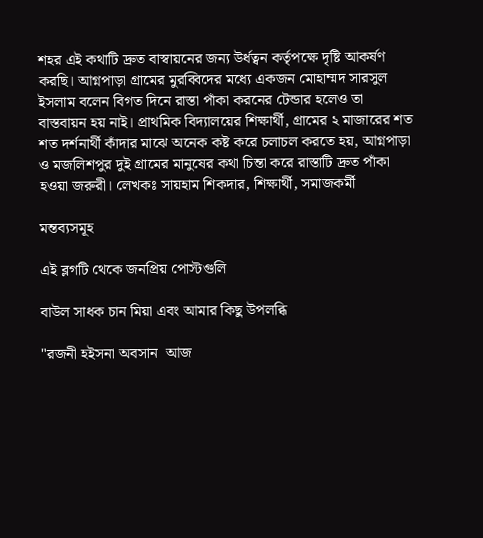শহর এই কথাটি দ্রুত বাস্বায়নের জন্য উর্ধত্বন কর্তৃপক্ষে দৃষ্টি আকর্ষণ করছি। আগ্নপাড়া গ্রামের মুরব্বিদের মধ্যে একজন মোহাম্মদ সারসুল ইসলাম বলেন বিগত দিনে রাস্তা পাঁকা করনের টেন্ডার হলেও তা বাস্তবায়ন হয় নাই। প্রাথমিক বিদ্যালয়ের শিক্ষার্থী, গ্রামের ২ মাজারের শত শত দর্শনার্থী কাঁদার মাঝে অনেক কষ্ট করে চলাচল করতে হয়, আগ্নপাড়া ও মজলিশপুর দুই গ্রামের মানুষের কথা চিন্তা করে রাস্তাটি দ্রুত পাঁকা হওয়া জরুরী। লেখকঃ সায়হাম শিকদার, শিক্ষার্থী, সমাজকর্মী

মন্তব্যসমূহ

এই ব্লগটি থেকে জনপ্রিয় পোস্টগুলি

বাউল সাধক চান মিয়া এবং আমার কিছু উপলব্ধি

"রজনী হইসনা অবসান  আজ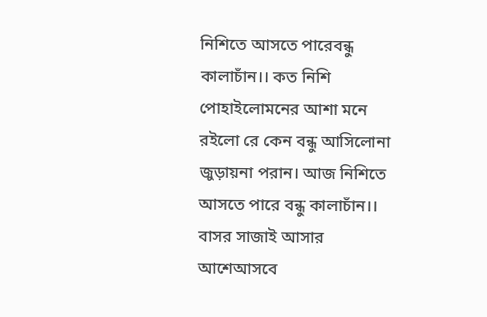নিশিতে আসতে পারেবন্ধু কালাচাঁন।। কত নিশি পোহাইলোমনের আশা মনে রইলো রে কেন বন্ধু আসিলোনা জুড়ায়না পরান। আজ নিশিতে আসতে পারে বন্ধু কালাচাঁন।। বাসর সাজাই আসার আশেআসবে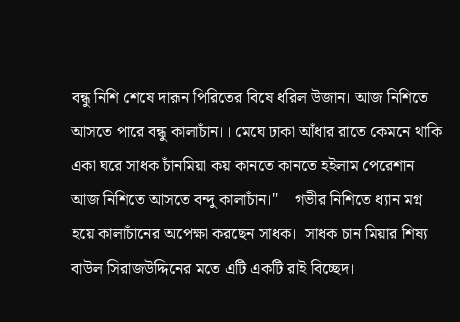বন্ধু নিশি শেষে দারূন পিরিতের বিষে ধরিল উজান। আজ নিশিতে আসতে পারে বন্ধু কালাচাঁন।। মেঘে ঢাকা আঁধার রাতে কেমনে থাকি একা ঘরে সাধক চাঁনমিয়া কয় কানতে কানতে হইলাম পেরেশান আজ নিশিতে আসতে বন্দু কালাচাঁন।"    গভীর নিশিতে ধ্যান মগ্ন হয়ে কালাচাঁনের অপেক্ষা করছেন সাধক।  সাধক চান মিয়ার শিষ্য বাউল সিরাজউদ্দিনের মতে এটি একটি রাই বিচ্ছেদ।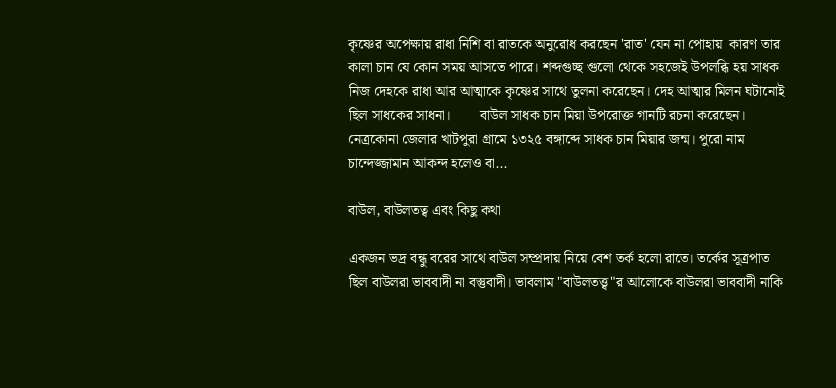কৃষ্ণের অপেক্ষায় রাধা নিশি বা রাতকে অনুরোধ করছেন 'রাত' যেন না পোহায়  কারণ তার কালা চান যে কোন সময় আসতে পারে। শব্দগুচ্ছ গুলো থেকে সহজেই উপলব্ধি হয় সাধক নিজ দেহকে রাধা আর আত্মাকে কৃষ্ণের সাথে তুলনা করেছেন। দেহ আত্মার মিলন ঘটানোই ছিল সাধকের সাধনা।        বাউল সাধক চান মিয়া উপরোক্ত গানটি রচনা করেছেন। নেত্রকোনা জেলার খাটপুরা গ্রামে ১৩২৫ বঙ্গাব্দে সাধক চান মিয়ার জন্ম। পুরো নাম চান্দেজ্জামান আকন্দ হলেও বা...

বাউল, বাউলতত্ব এবং কিছু কথা

একজন ভদ্র বন্ধু বরের সাথে বাউল সম্প্রদায় নিয়ে বেশ তর্ক হলো রাতে। তর্কের সূত্রপাত ছিল বাউলরা ভাববাদী না বস্তুবাদী। ভাবলাম "বাউলতত্ত্ব"র আলোকে বাউলরা ভাববাদী নাকি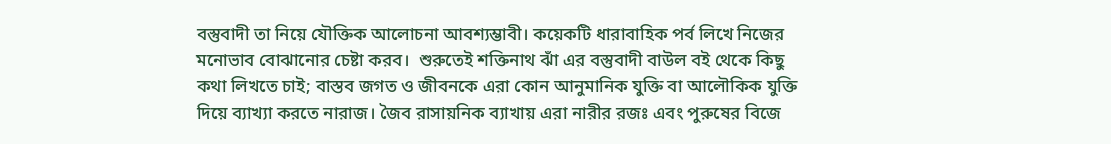বস্তুবাদী তা নিয়ে যৌক্তিক আলোচনা আবশ্যম্ভাবী। কয়েকটি ধারাবাহিক পর্ব লিখে নিজের মনোভাব বোঝানোর চেষ্টা করব।  শুরুতেই শক্তিনাথ ঝাঁ এর বস্তুবাদী বাউল বই থেকে কিছু কথা লিখতে চাই; বাস্তব জগত ও জীবনকে এরা কোন আনুমানিক যুক্তি বা আলৌকিক যুক্তি দিয়ে ব্যাখ্যা করতে নারাজ। জৈব রাসায়নিক ব্যাখায় এরা নারীর রজঃ এবং পুরুষের বিজে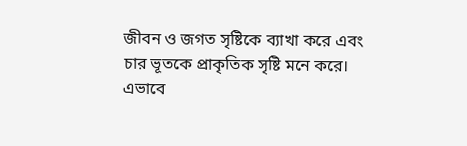জীবন ও জগত সৃষ্টিকে ব্যাখা করে এবং চার ভূতকে প্রাকৃতিক সৃষ্টি মনে করে। এভাবে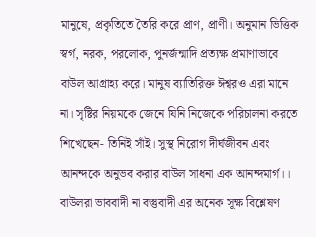মানুষে, প্রকৃতিতে তৈরি করে প্রাণ, প্রাণী। অনুমান ভিত্তিক স্বর্গ, নরক, পরলোক, পুনর্জন্মাদি প্রত্যক্ষ প্রমাণাভাবে বাউল আগ্রাহ্য করে। মানুষ ব্যাতিরিক্ত ঈশ্বরও এরা মানে না। সৃষ্টির নিয়মকে জেনে যিনি নিজেকে পরিচালনা করতে শিখেছেন- তিনিই সাঁই। সুস্থ নিরোগ দীর্ঘজীবন এবং আনন্দকে অনুভব করার বাউল সাধনা এক আনন্দমার্গ।।  বাউলরা ভাববাদী না বস্তুবাদী এর অনেক সূক্ষ বিশ্লেষণ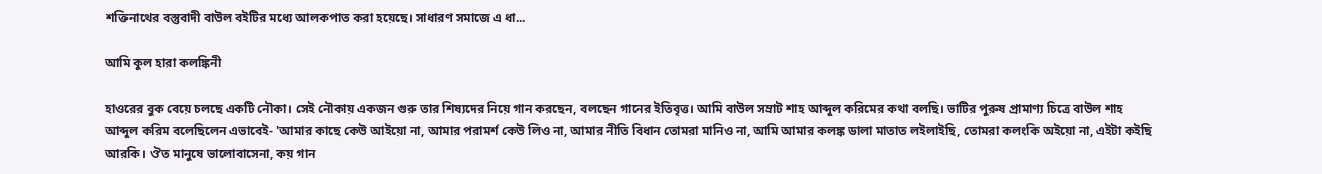শক্তিনাথের বস্তুবাদী বাউল বইটির মধ্যে আলকপাত করা হয়েছে। সাধারণ সমাজে এ ধা...

আমি কুল হারা কলঙ্কিনী

হাওরের বুক বেয়ে চলছে একটি নৌকা। সেই নৌকায় একজন গুরু তার শিষ্যদের নিয়ে গান করছেন, বলছেন গানের ইতিবৃত্ত। আমি বাউল সম্রাট শাহ আব্দুল করিমের কথা বলছি। ভাটির পুরুষ প্রামাণ্য চিত্রে বাউল শাহ আব্দুল করিম বলেছিলেন এভাবেই- 'আমার কাছে কেউ আইয়ো না, আমার পরামর্শ কেউ লিও না, আমার নীতি বিধান তোমরা মানিও না, আমি আমার কলঙ্ক ডালা মাতাত লইলাইছি, তোমরা কলংকি অইয়ো না, এইটা কইছি আরকি। ঔত মানুষে ভালোবাসেনা, কয় গান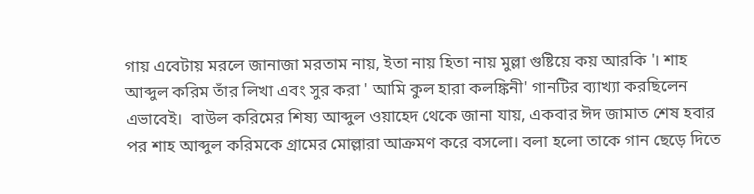গায় এবেটায় মরলে জানাজা মরতাম নায়, ইতা নায় হিতা নায় মুল্লা গুষ্টিয়ে কয় আরকি '। শাহ আব্দুল করিম তাঁর লিখা এবং সুর করা ' আমি কুল হারা কলঙ্কিনী' গানটির ব্যাখ্যা করছিলেন এভাবেই।  বাউল করিমের শিষ্য আব্দুল ওয়াহেদ থেকে জানা যায়, একবার ঈদ জামাত শেষ হবার পর শাহ আব্দুল করিমকে গ্রামের মোল্লারা আক্রমণ করে বসলো। বলা হলো তাকে গান ছেড়ে দিতে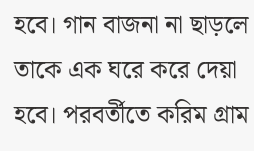হবে। গান বাজনা না ছাড়লে তাকে এক ঘরে করে দেয়া হবে। পরবর্তীতে করিম গ্রাম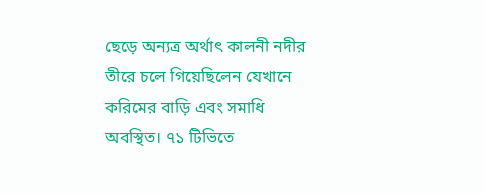ছেড়ে অন্যত্র অর্থাৎ কালনী নদীর তীরে চলে গিয়েছিলেন যেখানে করিমের বাড়ি এবং সমাধি অবস্থিত। ৭১ টিভিতে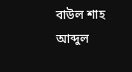বাউল শাহ আব্দুল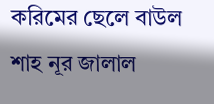করিমের ছেলে বাউল শাহ নূর জালাল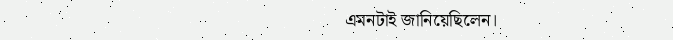এমনটাই জানিয়েছিলেন।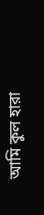আমি কুল হারা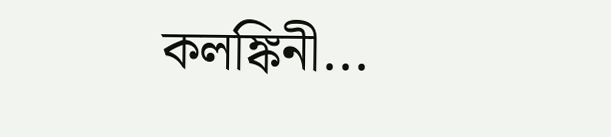কলঙ্কিনী...